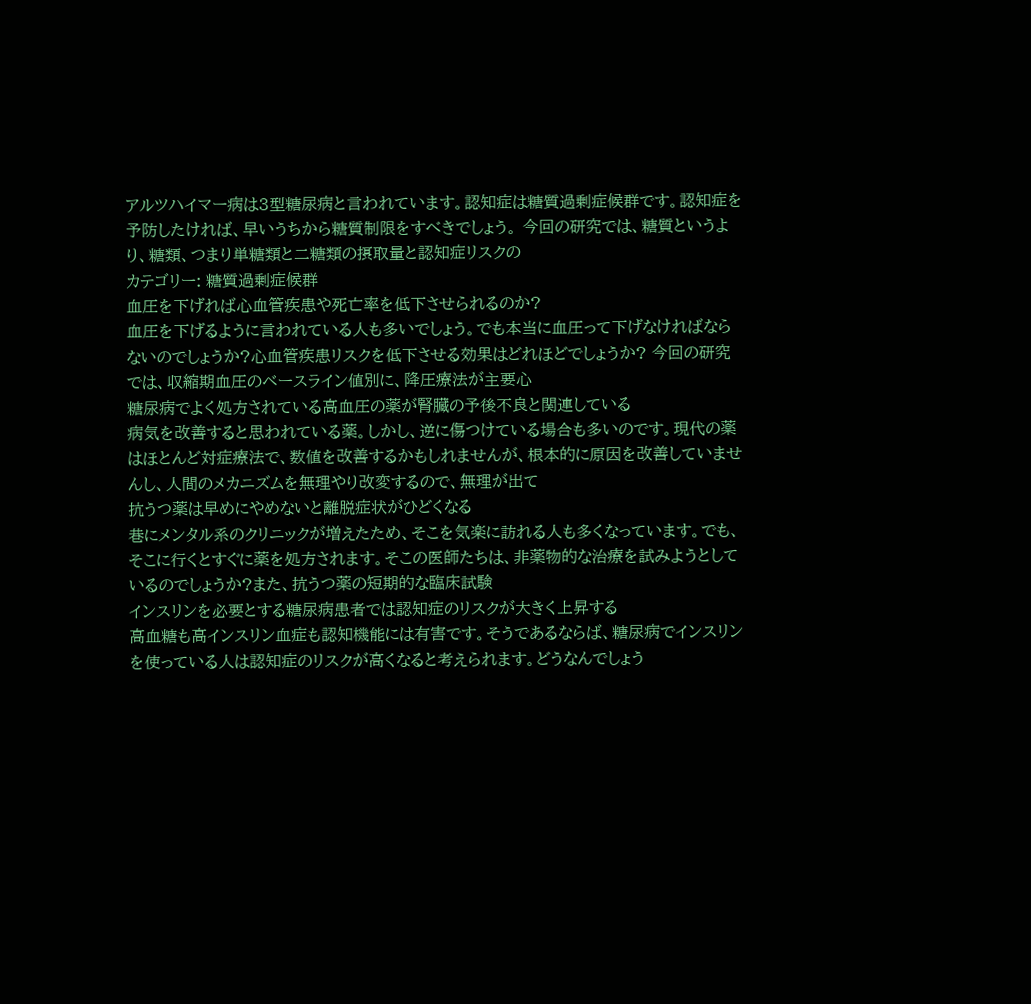アルツハイマー病は3型糖尿病と言われています。認知症は糖質過剰症候群です。認知症を予防したければ、早いうちから糖質制限をすべきでしょう。 今回の研究では、糖質というより、糖類、つまり単糖類と二糖類の摂取量と認知症リスクの
カテゴリー: 糖質過剰症候群
血圧を下げれば心血管疾患や死亡率を低下させられるのか?
血圧を下げるように言われている人も多いでしょう。でも本当に血圧って下げなければならないのでしょうか?心血管疾患リスクを低下させる効果はどれほどでしょうか? 今回の研究では、収縮期血圧のベースライン値別に、降圧療法が主要心
糖尿病でよく処方されている高血圧の薬が腎臓の予後不良と関連している
病気を改善すると思われている薬。しかし、逆に傷つけている場合も多いのです。現代の薬はほとんど対症療法で、数値を改善するかもしれませんが、根本的に原因を改善していませんし、人間のメカニズムを無理やり改変するので、無理が出て
抗うつ薬は早めにやめないと離脱症状がひどくなる
巷にメンタル系のクリニックが増えたため、そこを気楽に訪れる人も多くなっています。でも、そこに行くとすぐに薬を処方されます。そこの医師たちは、非薬物的な治療を試みようとしているのでしょうか?また、抗うつ薬の短期的な臨床試験
インスリンを必要とする糖尿病患者では認知症のリスクが大きく上昇する
高血糖も高インスリン血症も認知機能には有害です。そうであるならば、糖尿病でインスリンを使っている人は認知症のリスクが高くなると考えられます。どうなんでしょう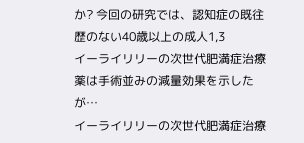か? 今回の研究では、認知症の既往歴のない40歳以上の成人1,3
イーライリリーの次世代肥満症治療薬は手術並みの減量効果を示したが…
イーライリリーの次世代肥満症治療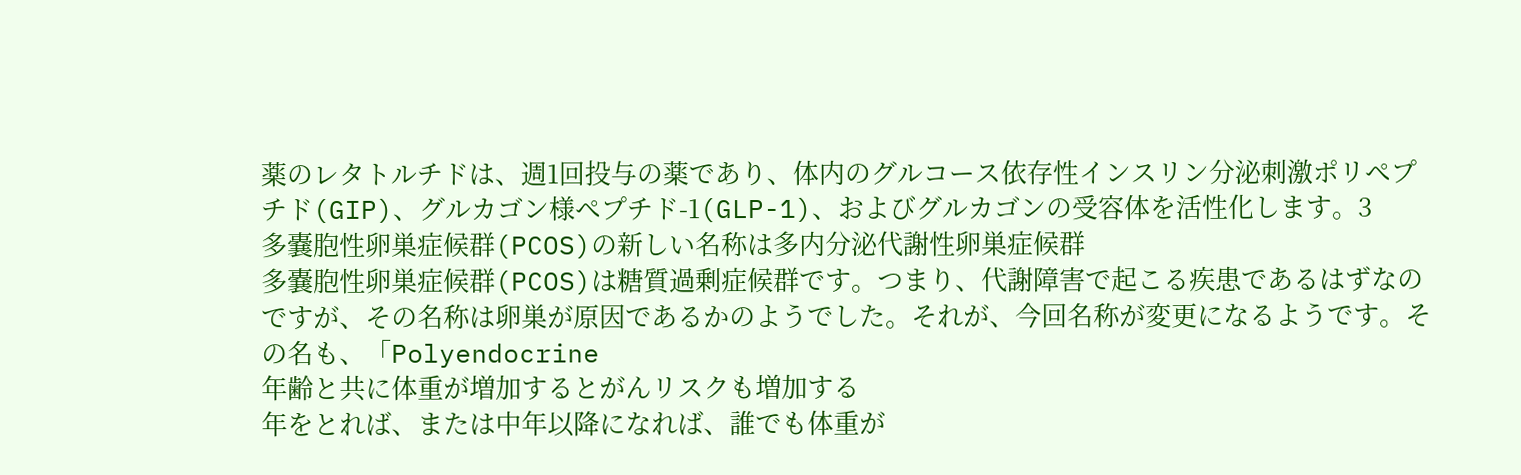薬のレタトルチドは、週1回投与の薬であり、体内のグルコース依存性インスリン分泌刺激ポリペプチド(GIP)、グルカゴン様ペプチド-1(GLP-1)、およびグルカゴンの受容体を活性化します。3
多嚢胞性卵巣症候群(PCOS)の新しい名称は多内分泌代謝性卵巣症候群
多嚢胞性卵巣症候群(PCOS)は糖質過剰症候群です。つまり、代謝障害で起こる疾患であるはずなのですが、その名称は卵巣が原因であるかのようでした。それが、今回名称が変更になるようです。その名も、「Polyendocrine
年齢と共に体重が増加するとがんリスクも増加する
年をとれば、または中年以降になれば、誰でも体重が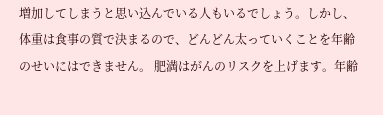増加してしまうと思い込んでいる人もいるでしょう。しかし、体重は食事の質で決まるので、どんどん太っていくことを年齢のせいにはできません。 肥満はがんのリスクを上げます。年齢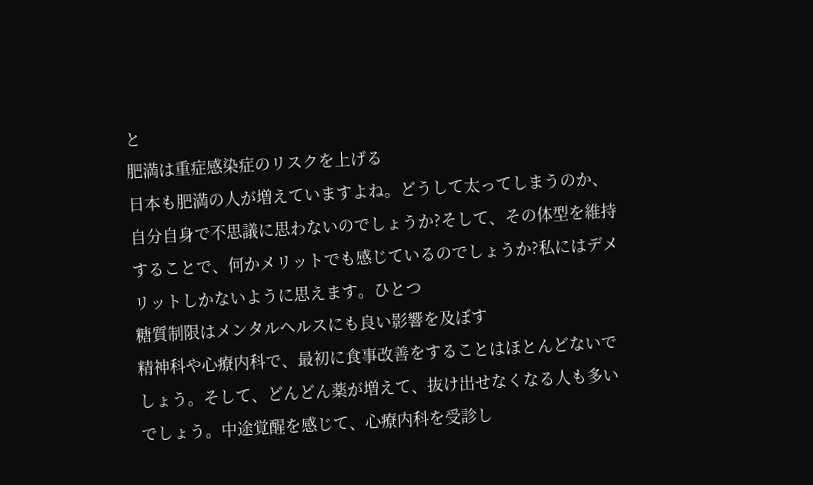と
肥満は重症感染症のリスクを上げる
日本も肥満の人が増えていますよね。どうして太ってしまうのか、自分自身で不思議に思わないのでしょうか?そして、その体型を維持することで、何かメリットでも感じているのでしょうか?私にはデメリットしかないように思えます。ひとつ
糖質制限はメンタルヘルスにも良い影響を及ぼす
精神科や心療内科で、最初に食事改善をすることはほとんどないでしょう。そして、どんどん薬が増えて、抜け出せなくなる人も多いでしょう。中途覚醒を感じて、心療内科を受診し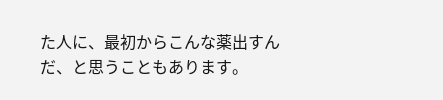た人に、最初からこんな薬出すんだ、と思うこともあります。